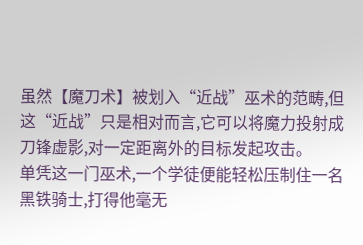虽然【魔刀术】被划入“近战”巫术的范畴,但这“近战”只是相对而言,它可以将魔力投射成刀锋虚影,对一定距离外的目标发起攻击。
单凭这一门巫术,一个学徒便能轻松压制住一名黑铁骑士,打得他毫无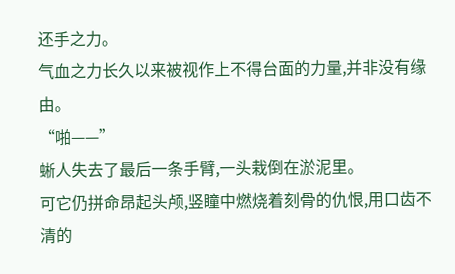还手之力。
气血之力长久以来被视作上不得台面的力量,并非没有缘由。
“啪——”
蜥人失去了最后一条手臂,一头栽倒在淤泥里。
可它仍拼命昂起头颅,竖瞳中燃烧着刻骨的仇恨,用口齿不清的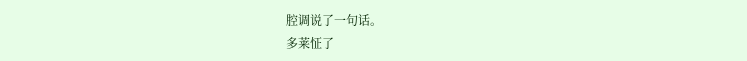腔调说了一句话。
多莱怔了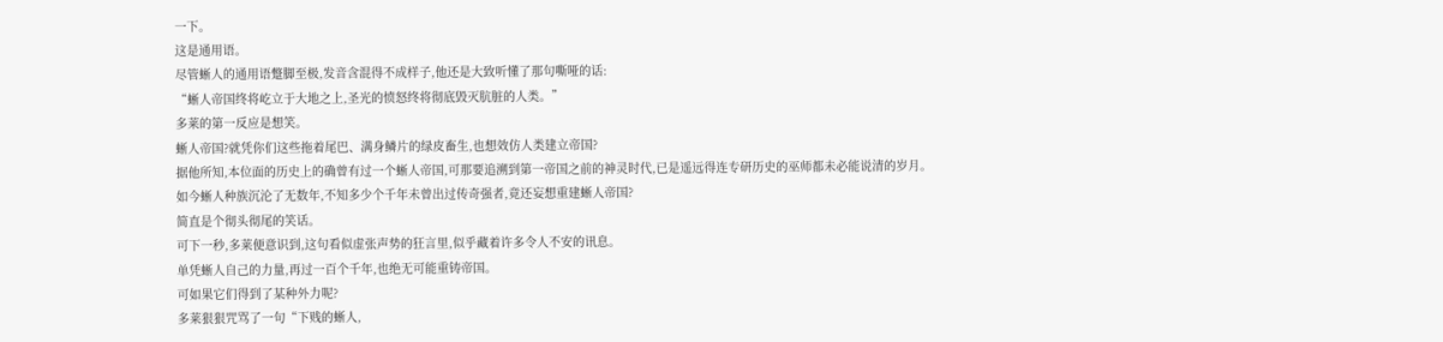一下。
这是通用语。
尽管蜥人的通用语蹩脚至极,发音含混得不成样子,他还是大致听懂了那句嘶哑的话:
“蜥人帝国终将屹立于大地之上,圣光的愤怒终将彻底毁灭肮脏的人类。”
多莱的第一反应是想笑。
蜥人帝国?就凭你们这些拖着尾巴、满身鳞片的绿皮畜生,也想效仿人类建立帝国?
据他所知,本位面的历史上的确曾有过一个蜥人帝国,可那要追溯到第一帝国之前的神灵时代,已是遥远得连专研历史的巫师都未必能说清的岁月。
如今蜥人种族沉沦了无数年,不知多少个千年未曾出过传奇强者,竟还妄想重建蜥人帝国?
简直是个彻头彻尾的笑话。
可下一秒,多莱便意识到,这句看似虚张声势的狂言里,似乎藏着许多令人不安的讯息。
单凭蜥人自己的力量,再过一百个千年,也绝无可能重铸帝国。
可如果它们得到了某种外力呢?
多莱狠狠咒骂了一句“下贱的蜥人,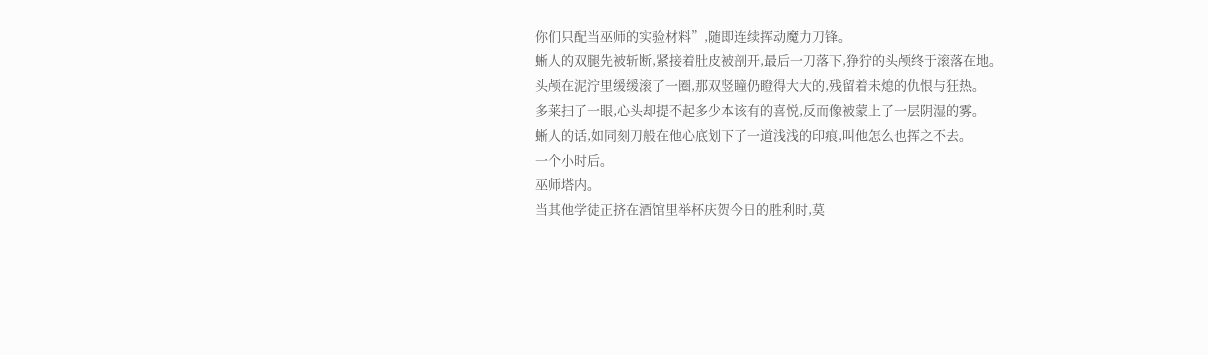你们只配当巫师的实验材料”,随即连续挥动魔力刀锋。
蜥人的双腿先被斩断,紧接着肚皮被剖开,最后一刀落下,狰狞的头颅终于滚落在地。
头颅在泥泞里缓缓滚了一圈,那双竖瞳仍瞪得大大的,残留着未熄的仇恨与狂热。
多莱扫了一眼,心头却提不起多少本该有的喜悦,反而像被蒙上了一层阴湿的雾。
蜥人的话,如同刻刀般在他心底划下了一道浅浅的印痕,叫他怎么也挥之不去。
一个小时后。
巫师塔内。
当其他学徒正挤在酒馆里举杯庆贺今日的胜利时,莫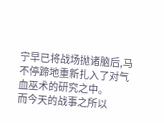宁早已将战场抛诸脑后,马不停蹄地重新扎入了对气血巫术的研究之中。
而今天的战事之所以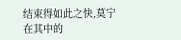结束得如此之快,莫宁在其中的